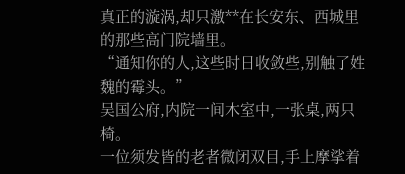真正的漩涡,却只激**在长安东、西城里的那些高门院墙里。
“通知你的人,这些时日收敛些,别触了姓魏的霉头。”
吴国公府,内院一间木室中,一张桌,两只椅。
一位须发皆的老者微闭双目,手上摩挲着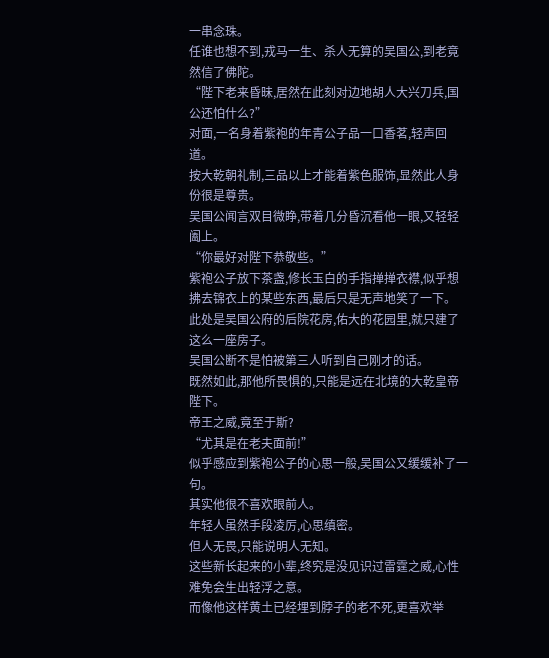一串念珠。
任谁也想不到,戎马一生、杀人无算的吴国公,到老竟然信了佛陀。
“陛下老来昏昧,居然在此刻对边地胡人大兴刀兵,国公还怕什么?”
对面,一名身着紫袍的年青公子品一口香茗,轻声回道。
按大乾朝礼制,三品以上才能着紫色服饰,显然此人身份很是尊贵。
吴国公闻言双目微睁,带着几分昏沉看他一眼,又轻轻阖上。
“你最好对陛下恭敬些。”
紫袍公子放下茶盏,修长玉白的手指掸掸衣襟,似乎想拂去锦衣上的某些东西,最后只是无声地笑了一下。
此处是吴国公府的后院花房,佑大的花园里,就只建了这么一座房子。
吴国公断不是怕被第三人听到自己刚才的话。
既然如此,那他所畏惧的,只能是远在北境的大乾皇帝陛下。
帝王之威,竟至于斯?
“尤其是在老夫面前!”
似乎感应到紫袍公子的心思一般,吴国公又缓缓补了一句。
其实他很不喜欢眼前人。
年轻人虽然手段凌厉,心思缜密。
但人无畏,只能说明人无知。
这些新长起来的小辈,终究是没见识过雷霆之威,心性难免会生出轻浮之意。
而像他这样黄土已经埋到脖子的老不死,更喜欢举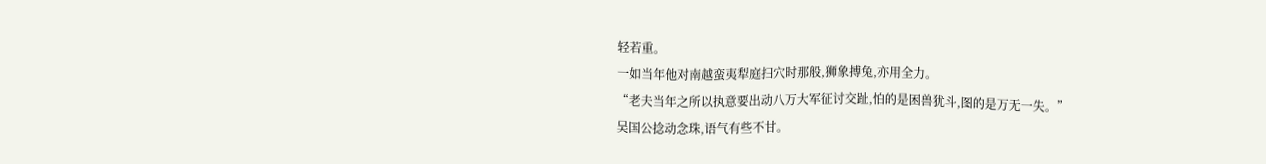轻若重。
一如当年他对南越蛮夷犁庭扫穴时那般,狮象搏兔,亦用全力。
“老夫当年之所以执意要出动八万大军征讨交趾,怕的是困兽犹斗,图的是万无一失。”
吴国公捻动念珠,语气有些不甘。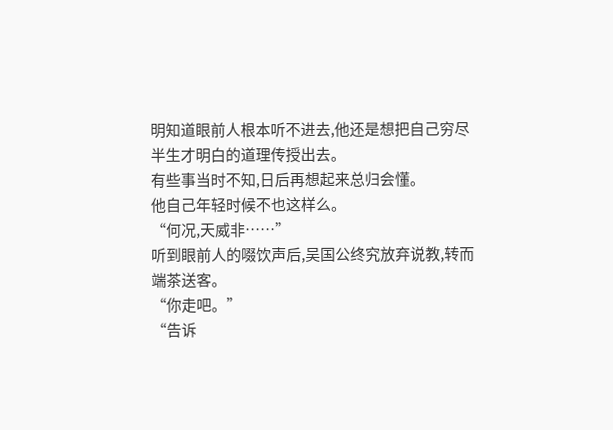明知道眼前人根本听不进去,他还是想把自己穷尽半生才明白的道理传授出去。
有些事当时不知,日后再想起来总归会懂。
他自己年轻时候不也这样么。
“何况,天威非……”
听到眼前人的啜饮声后,吴国公终究放弃说教,转而端茶送客。
“你走吧。”
“告诉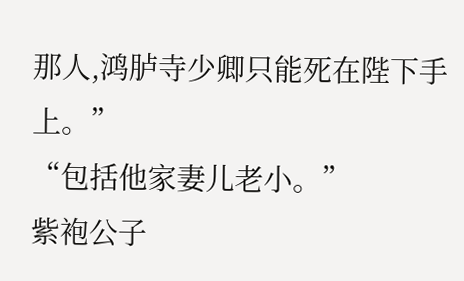那人,鸿胪寺少卿只能死在陛下手上。”
“包括他家妻儿老小。”
紫袍公子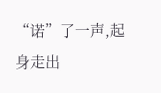“诺”了一声,起身走出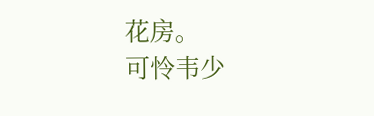花房。
可怜韦少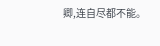卿,连自尽都不能。